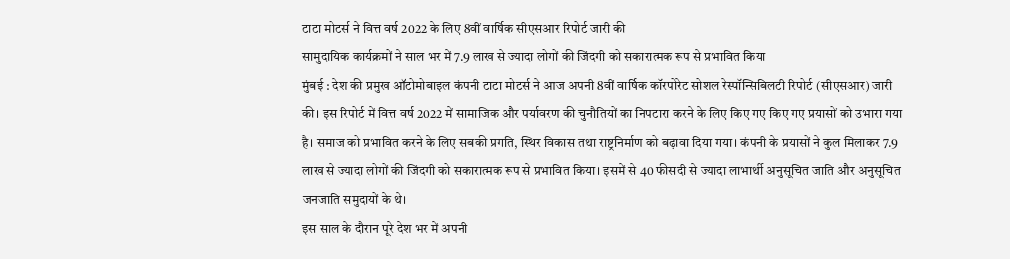टाटा मोटर्स ने वित्त वर्ष 2022 के लिए 8वीं वार्षिक सीएसआर रिपोर्ट जारी की
सामुदायिक कार्यक्रमों ने साल भर में 7.9 लाख से ज्यादा लोगों की जिंदगी को सकारात्मक रूप से प्रभावित किया
मुंबई : देश की प्रमुख ऑटोमोबाइल कंपनी टाटा मोटर्स ने आज अपनी 8वीं वार्षिक कॉरपोरेट सोशल रेस्पॉन्सिबिलटी रिपोर्ट (सीएसआर) जारी की। इस रिपोर्ट में वित्त वर्ष 2022 में सामाजिक और पर्यावरण की चुनौतियों का निपटारा करने के लिए किए गए किए गए प्रयासों को उभारा गया है। समाज को प्रभावित करने के लिए सबकी प्रगति, स्थिर विकास तथा राष्ट्रनिर्माण को बढ़ावा दिया गया। कंपनी के प्रयासों ने कुल मिलाकर 7.9 लाख से ज्यादा लोगों की जिंदगी को सकारात्मक रूप से प्रभावित किया। इसमें से 40 फीसदी से ज्यादा लाभार्थी अनुसूचित जाति और अनुसूचित जनजाति समुदायों के थे।
इस साल के दौरान पूरे देश भर में अपनी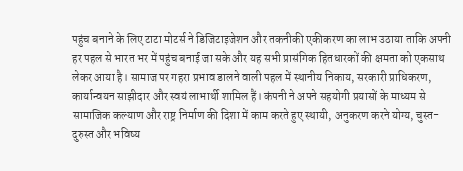पहुंच बनाने के लिए टाटा मोटर्स ने डिजिटाइजेशन और तकनीकी एकीकरण का लाभ उठाया ताकि अपनी हर पहल से भारत भर में पहुंच बनाई जा सके और यह सभी प्रासंगिक हितधारकों की क्षमता को एकसाथ लेकर आया है। सामाज पर गहरा प्रभाव डालने वाली पहल में स्थानीय निकाय, सरकारी प्राधिकरण, कार्यान्वयन साझीदार और स्वयं लाभार्थी शामिल हैं। कंपनी ने अपने सहयोगी प्रयासों के माध्यम से सामाजिक कल्याण और राष्ट्र निर्माण की दिशा में काम करते हुए स्थायी, अनुकरण करने योग्य, चुस्त-दुरुस्त और भविष्य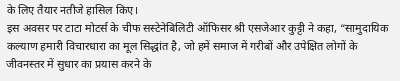के लिए तैयार नतीजे हासिल किए।
इस अवसर पर टाटा मोटर्स के चीफ सस्टेनेबिलिटी ऑफिसर श्री एसजेआर कुट्टी ने कहा, “सामुदायिक कल्याण हमारी विचारधारा का मूल सिद्धांत है, जो हमें समाज में गरीबों और उपेक्षित लोगों के जीवनस्तर में सुधार का प्रयास करने के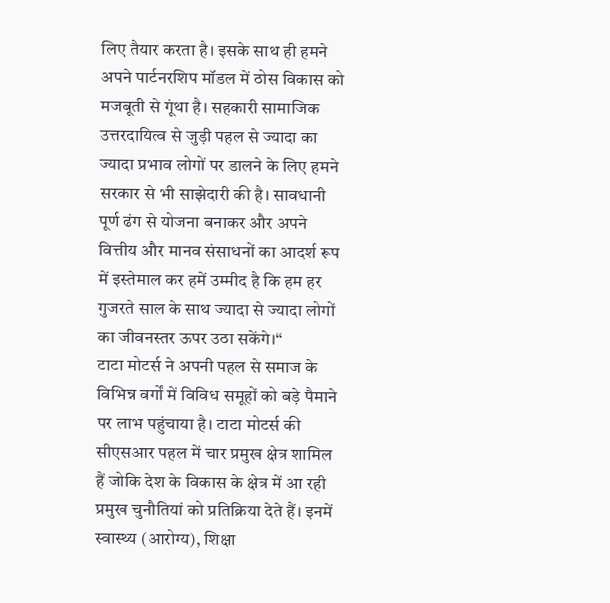लिए तैयार करता है। इसके साथ ही हमने अपने पार्टनरशिप मॉडल में ठोस विकास को मजबूती से गूंथा है। सहकारी सामाजिक उत्तरदायित्व से जुड़ी पहल से ज्यादा का ज्यादा प्रभाव लोगों पर डालने के लिए हमने सरकार से भी साझेदारी की है। सावधानी पूर्ण ढंग से योजना बनाकर और अपने वित्तीय और मानव संसाधनों का आदर्श रूप में इस्तेमाल कर हमें उम्मीद है कि हम हर गुजरते साल के साथ ज्यादा से ज्यादा लोगों का जीवनस्तर ऊपर उठा सकेंगे।“
टाटा मोटर्स ने अपनी पहल से समाज के विभिन्न वर्गों में विविध समूहों को बड़े पैमाने पर लाभ पहुंचाया है। टाटा मोटर्स की सीएसआर पहल में चार प्रमुख क्षेत्र शामिल हैं जोकि देश के विकास के क्षेत्र में आ रही प्रमुख चुनौतियां को प्रतिक्रिया देते हैं। इनमें स्वास्थ्य (आरोग्य), शिक्षा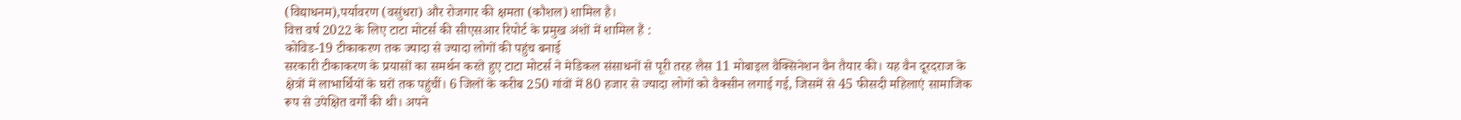(विद्याधनम),पर्यावरण (वसुंधरा) और रोजगार की क्षमता (कौशल) शामिल है।
वित्त वर्ष 2022 के लिए टाटा मोटर्स की सीएसआर रिपोर्ट के प्रमुख अंशों में शामिल हैं :
कोविड-19 टीकाकरण तक ज्यादा से ज्यादा लोगों की पहुंच बनाई
सरकारी टीकाकरण के प्रयासों का समर्थन करते हुए टाटा मोटर्स ने मेडिकल संसाधनों से पूरी तरह लैस 11 मोबाइल वैक्सिनेशन वैन तैयार की। यह वैन दूरदराज के क्षेत्रों में लाभार्थियों के घरों तक पहुंचीं। 6 जिलों के करीब 250 गांवों में 80 हजार से ज्यादा लोगों को वैक्सीन लगाई गई, जिसमें से 45 फीसदी महिलाएं सामाजिक रूप से उपेक्षित वर्गों की थी। अपने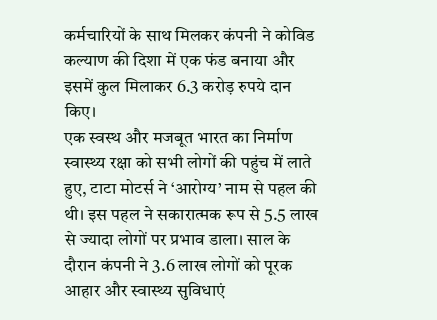कर्मचारियों के साथ मिलकर कंपनी ने कोविड कल्याण की दिशा में एक फंड बनाया और इसमें कुल मिलाकर 6.3 करोड़ रुपये दान किए।
एक स्वस्थ और मजबूत भारत का निर्माण
स्वास्थ्य रक्षा को सभी लोगों की पहुंच में लाते हुए, टाटा मोटर्स ने ‘आरोग्य’ नाम से पहल की थी। इस पहल ने सकारात्मक रूप से 5.5 लाख से ज्यादा लोगों पर प्रभाव डाला। साल के दौरान कंपनी ने 3.6 लाख लोगों को पूरक आहार और स्वास्थ्य सुविधाएं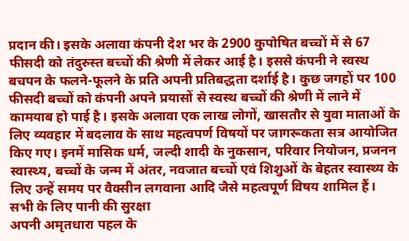प्रदान की। इसके अलावा कंपनी देश भर के 2900 कुपोषित बच्चों में से 67 फीसदी को तंदुरुस्त बच्चों की श्रेणी में लेकर आई है। इससे कंपनी ने स्वस्थ बचपन के फलने-फूलने के प्रति अपनी प्रतिबद्धता दर्शाई है। कुछ जगहों पर 100 फीसदी बच्चों को कंपनी अपने प्रयासों से स्वस्थ बच्चों की श्रेणी में लाने में कामयाब हो पाई है। इसके अलावा एक लाख लोगों, खासतौर से युवा माताओं के लिए व्यवहार में बदलाव के साथ महत्वपर्ण विषयों पर जागरूकता सत्र आयोजित किए गए। इनमें मासिक धर्म, जल्दी शादी के नुकसान, परिवार नियोजन, प्रजनन स्वास्थ्य, बच्चों के जन्म में अंतर, नवजात बच्चों एवं शिशुओं के बेहतर स्वास्थ्य के लिए उन्हें समय पर वैक्सीन लगवाना आदि जैसे महत्वपूर्ण विषय शामिल हैं।
सभी के लिए पानी की सुरक्षा
अपनी अमृतधारा पहल के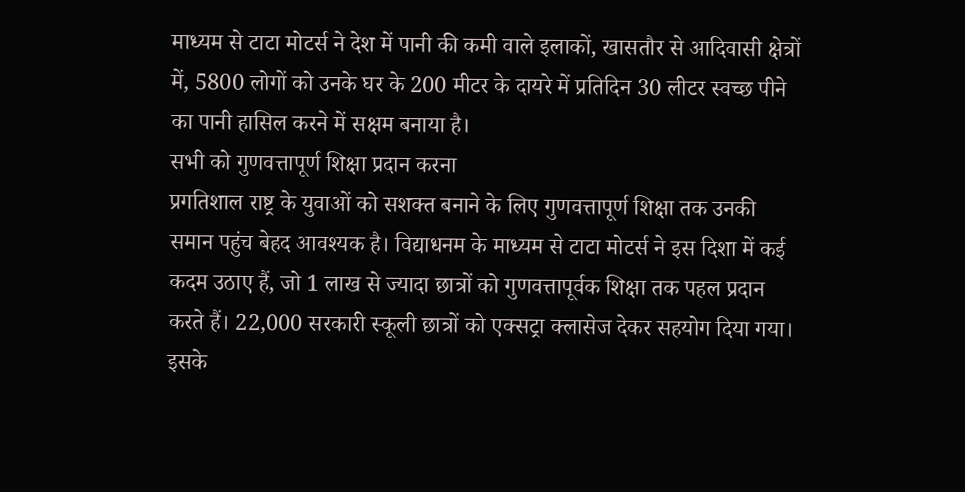माध्यम से टाटा मोटर्स ने देश में पानी की कमी वाले इलाकों, खासतौर से आदिवासी क्षेत्रों में, 5800 लोगों को उनके घर के 200 मीटर के दायरे में प्रतिदिन 30 लीटर स्वच्छ पीने का पानी हासिल करने में सक्षम बनाया है।
सभी को गुणवत्तापूर्ण शिक्षा प्रदान करना
प्रगतिशाल राष्ट्र के युवाओं को सशक्त बनाने के लिए गुणवत्तापूर्ण शिक्षा तक उनकी समान पहुंच बेहद आवश्यक है। विद्याधनम के माध्यम से टाटा मोटर्स ने इस दिशा में कई कदम उठाए हैं, जो 1 लाख से ज्यादा छात्रों को गुणवत्तापूर्वक शिक्षा तक पहल प्रदान करते हैं। 22,000 सरकारी स्कूली छात्रों को एक्सट्रा क्लासेज देकर सहयोग दिया गया। इसके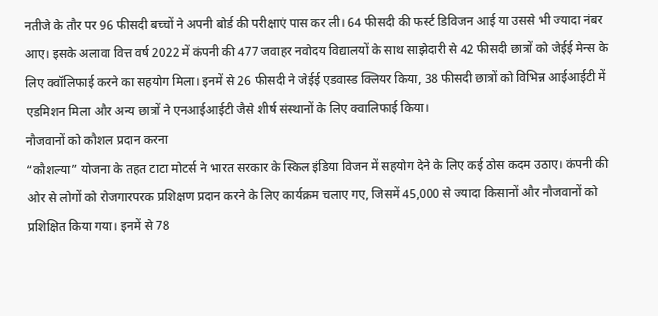नतीजे के तौर पर 96 फीसदी बच्चों ने अपनी बोर्ड की परीक्षाएं पास कर ली। 64 फीसदी की फर्स्ट डिविजन आई या उससे भी ज्यादा नंबर आए। इसके अलावा वित्त वर्ष 2022 में कंपनी की 477 जवाहर नवोदय विद्यालयों के साथ साझेदारी से 42 फीसदी छात्रों को जेईई मेन्स के लिए क्वॉलिफाई करने का सहयोग मिला। इनमें से 26 फीसदी ने जेईई एडवास्ड क्लियर किया, 38 फीसदी छात्रों को विभिन्न आईआईटी में एडमिशन मिला और अन्य छात्रों ने एनआईआईटी जैसे शीर्ष संस्थानों के लिए क्वालिफाई किया।
नौजवानों को कौशल प्रदान करना
“कौशल्या” योजना के तहत टाटा मोटर्स ने भारत सरकार के स्किल इंडिया विजन में सहयोग देने के लिए कई ठोस कदम उठाए। कंपनी की ओर से लोगों को रोजगारपरक प्रशिक्षण प्रदान करने के लिए कार्यक्रम चलाए गए, जिसमें 45,000 से ज्यादा किसानों और नौजवानों को प्रशिक्षित किया गया। इनमें से 78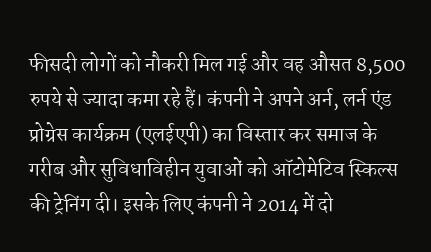फीसदी लोगों को नौकरी मिल गई और वह औसत 8,500 रुपये से ज्यादा कमा रहे हैं। कंपनी ने अपने अर्न, लर्न एंड प्रोग्रेस कार्यक्रम (एलईएपी) का विस्तार कर समाज के गरीब और सुविधाविहीन युवाओं को ऑटोमेटिव स्किल्स की ट्रेनिंग दी। इसके लिए कंपनी ने 2014 में दो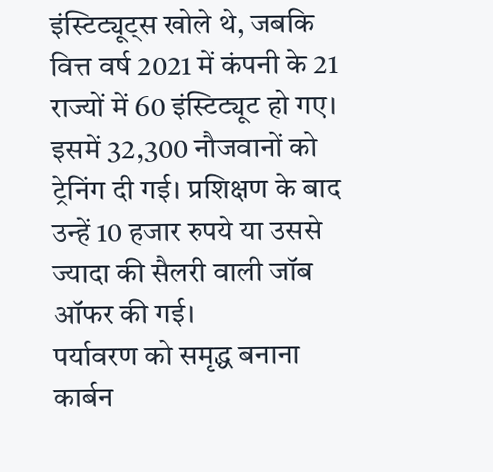इंस्टिट्यूट्स खोले थे, जबकि वित्त वर्ष 2021 में कंपनी के 21 राज्यों में 60 इंस्टिट्यूट हो गए। इसमें 32,300 नौजवानों को ट्रेनिंग दी गई। प्रशिक्षण के बाद उन्हें 10 हजार रुपये या उससे ज्यादा की सैलरी वाली जॉब ऑफर की गई।
पर्यावरण को समृद्ध बनाना
कार्बन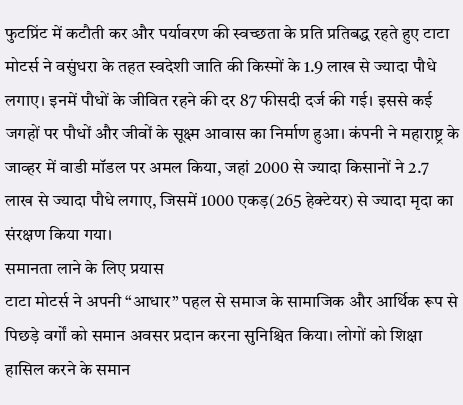फुटप्रिंट में कटौती कर और पर्यावरण की स्वच्छता के प्रति प्रतिबद्ध रहते हुए टाटा मोटर्स ने वसुंधरा के तहत स्वदेशी जाति की किस्मों के 1.9 लाख से ज्यादा पौधे लगाए। इनमें पौधों के जीवित रहने की दर 87 फीसदी दर्ज की गई। इससे कई जगहों पर पौधों और जीवों के सूक्ष्म आवास का निर्माण हुआ। कंपनी ने महाराष्ट्र के जाव्हर में वाडी मॉडल पर अमल किया, जहां 2000 से ज्यादा किसानों ने 2.7 लाख से ज्यादा पौधे लगाए, जिसमें 1000 एकड़(265 हेक्टेयर) से ज्यादा मृदा का संरक्षण किया गया।
समानता लाने के लिए प्रयास
टाटा मोटर्स ने अपनी “आधार” पहल से समाज के सामाजिक और आर्थिक रूप से पिछड़े वर्गों को समान अवसर प्रदान करना सुनिश्चित किया। लोगों को शिक्षा हासिल करने के समान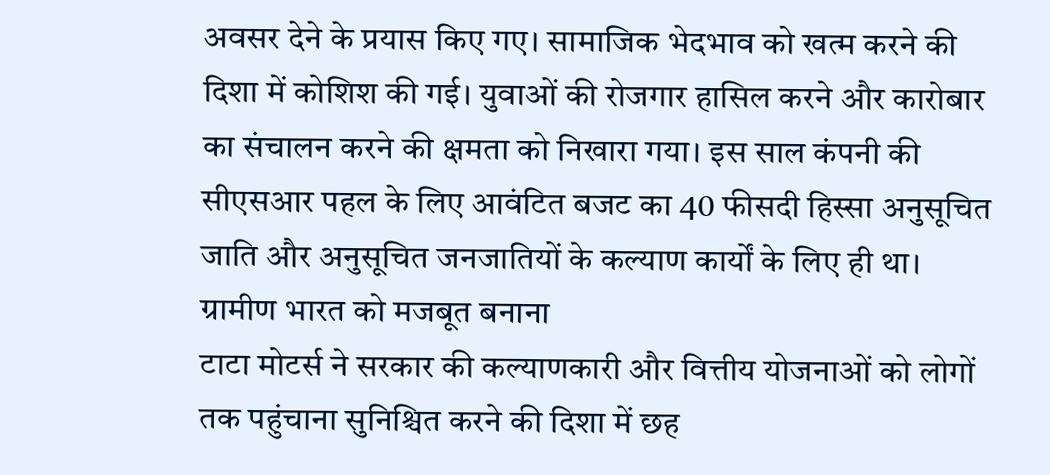अवसर देने के प्रयास किए गए। सामाजिक भेदभाव को खत्म करने की दिशा में कोशिश की गई। युवाओं की रोजगार हासिल करने और कारोबार का संचालन करने की क्षमता को निखारा गया। इस साल कंपनी की सीएसआर पहल के लिए आवंटित बजट का 40 फीसदी हिस्सा अनुसूचित जाति और अनुसूचित जनजातियों के कल्याण कार्यों के लिए ही था।
ग्रामीण भारत को मजबूत बनाना
टाटा मोटर्स ने सरकार की कल्याणकारी और वित्तीय योजनाओं को लोगों तक पहुंचाना सुनिश्चित करने की दिशा में छह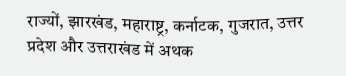राज्यों, झारखंड, महाराष्ट्र, कर्नाटक, गुजरात, उत्तर प्रदेश और उत्तराखंड में अथक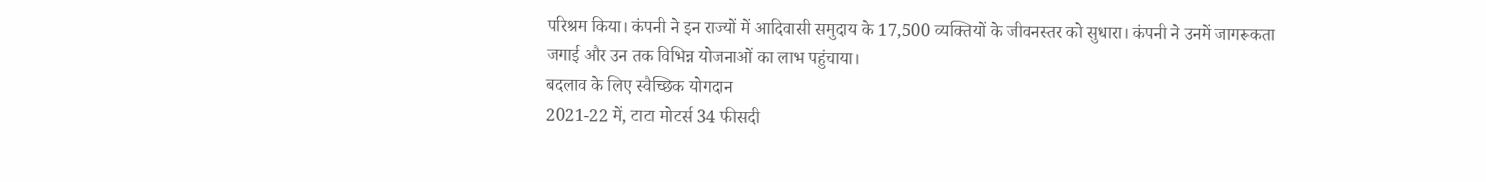परिश्रम किया। कंपनी ने इन राज्यों में आदिवासी समुदाय के 17,500 व्यक्तियों के जीवनस्तर को सुधारा। कंपनी ने उनमें जागरूकता जगाई और उन तक विभिन्न योजनाओं का लाभ पहुंचाया।
बदलाव के लिए स्वैच्छिक योगदान
2021-22 में, टाटा मोटर्स 34 फीसदी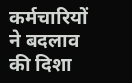कर्मचारियों ने बदलाव की दिशा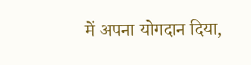में अपना योगदान दिया,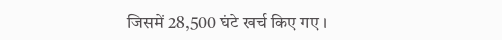जिसमें 28,500 घंटे खर्च किए गए ।